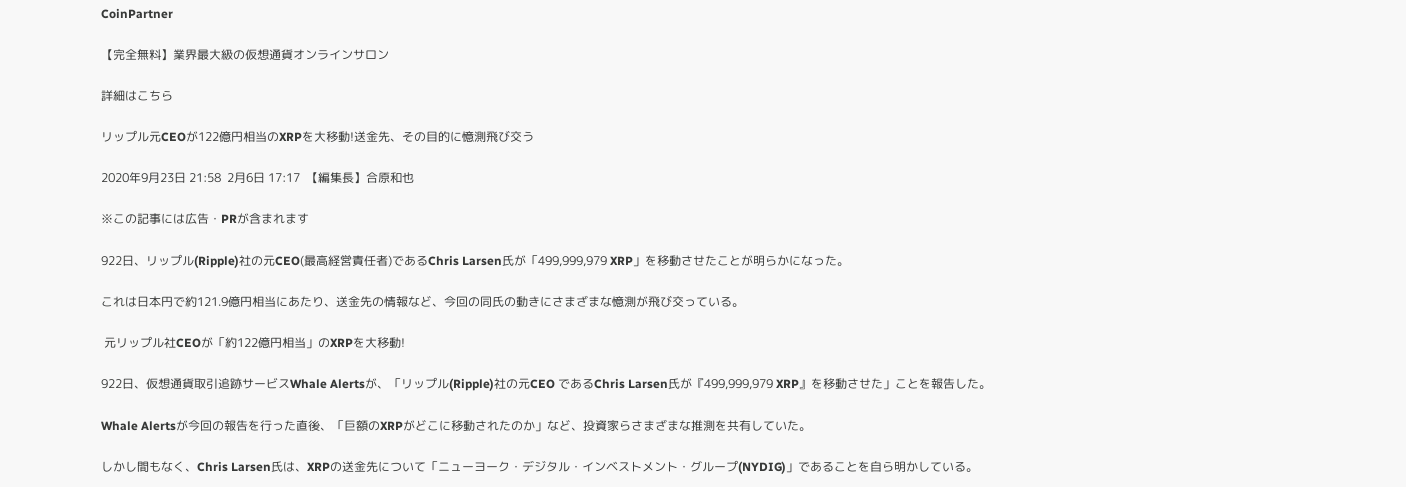CoinPartner

【完全無料】業界最大級の仮想通貨オンラインサロン

詳細はこちら

リップル元CEOが122億円相当のXRPを大移動!送金先、その目的に憶測飛び交う

2020年9月23日 21:58  2月6日 17:17  【編集長】合原和也

※この記事には広告・PRが含まれます

922日、リップル(Ripple)社の元CEO(最高経営責任者)であるChris Larsen氏が「499,999,979 XRP」を移動させたことが明らかになった。

これは日本円で約121.9億円相当にあたり、送金先の情報など、今回の同氏の動きにさまざまな憶測が飛び交っている。

 元リップル社CEOが「約122億円相当」のXRPを大移動!

922日、仮想通貨取引追跡サービスWhale Alertsが、「リップル(Ripple)社の元CEO であるChris Larsen氏が『499,999,979 XRP』を移動させた」ことを報告した。

Whale Alertsが今回の報告を行った直後、「巨額のXRPがどこに移動されたのか」など、投資家らさまざまな推測を共有していた。

しかし間もなく、Chris Larsen氏は、XRPの送金先について「ニューヨーク・デジタル・インベストメント・グループ(NYDIG)」であることを自ら明かしている。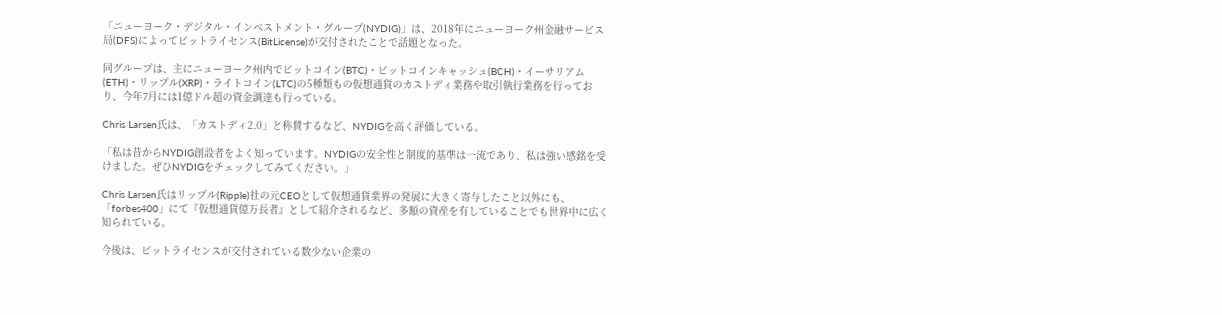「ニューヨーク・デジタル・インベストメント・グループ(NYDIG)」は、2018年にニューヨーク州金融サービス局(DFS)によってビットライセンス(BitLicense)が交付されたことで話題となった。

同グループは、主にニューヨーク州内でビットコイン(BTC)・ビットコインキャッシュ(BCH)・イーサリアム(ETH)・リップル(XRP)・ライトコイン(LTC)の5種類もの仮想通貨のカストディ業務や取引執行業務を行っており、今年7月には1億ドル超の資金調達も行っている。

Chris Larsen氏は、「カストディ2.0」と称賛するなど、NYDIGを高く評価している。

「私は昔からNYDIG創設者をよく知っています。NYDIGの安全性と制度的基準は一流であり、私は強い感銘を受けました。ぜひNYDIGをチェックしてみてください。」

Chris Larsen氏はリップル(Ripple)社の元CEOとして仮想通貨業界の発展に大きく寄与したこと以外にも、「forbes400」にて『仮想通貨億万長者』として紹介されるなど、多額の資産を有していることでも世界中に広く知られている。

今後は、ビットライセンスが交付されている数少ない企業の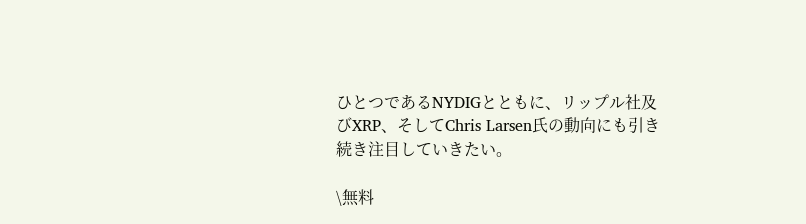ひとつであるNYDIGとともに、リップル社及びXRP、そしてChris Larsen氏の動向にも引き続き注目していきたい。

\無料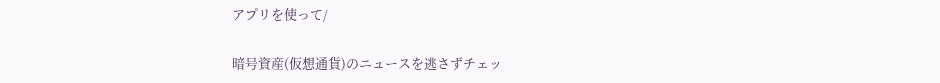アプリを使って/

暗号資産(仮想通貨)のニュースを逃さずチェッ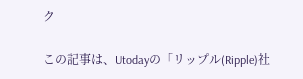ク

この記事は、Utodayの「リップル(Ripple)社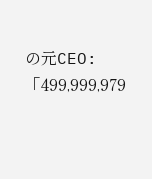の元CEO:「499,999,979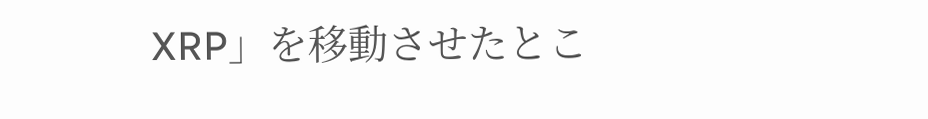XRP」を移動させたとこ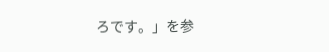ろです。」を参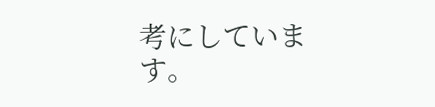考にしています。